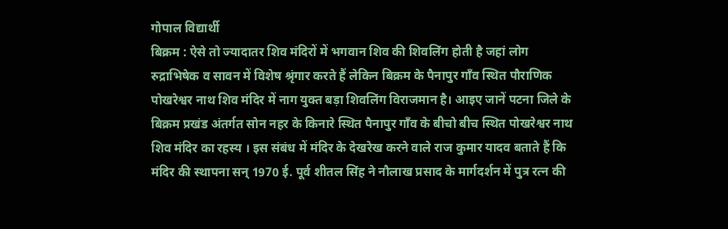गोपाल विद्यार्थी
बिक्रम : ऐसे तो ज्यादातर शिव मंदिरों में भगवान शिव की शिवलिंग होती है जहां लोग रुद्राभिषेक व सावन में विशेष श्रृंगार करते हैं लेकिन बिक्रम के पैनापुर गाँव स्थित पौराणिक पोखरेश्वर नाथ शिव मंदिर में नाग युक्त बड़ा शिवलिंग विराजमान है। आइए जानें पटना जिले के बिक्रम प्रखंड अंतर्गत सोन नहर के किनारे स्थित पैनापुर गाँव के बीचो बीच स्थित पोखरेश्वर नाथ शिव मंदिर का रहस्य । इस संबंध में मंदिर के देखरेख करने वाले राज कुमार यादव बताते हैं कि मंदिर की स्थापना सन् 1970 ई. पूर्व शीतल सिंह ने नौलाख प्रसाद के मार्गदर्शन में पुत्र रत्न की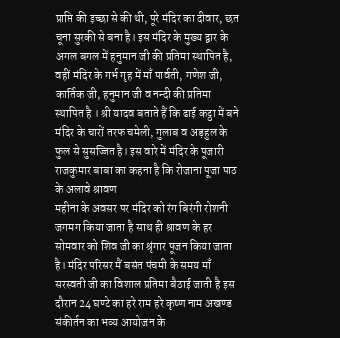प्राप्ति की इच्छा से की थी, पूरे मंदिर का दीवार, छत चूना सुरकी से बना है। इस मंदिर के मुख्य द्वार के अगल बगल में हनुमान जी की प्रतिमा स्थापित है, वहीं मंदिर के गर्भ गृह में माँ पार्वती, गणेश जी, कार्तिक जी, हनुमान जी व नन्दी की प्रतिमा स्थापित है । श्री यादव बताते हैं कि ढाई कट्ठा में बने मंदिर के चारों तरफ चमेली, गुलाब व अड़हुल के फुल से सुसज्जित है। इस वारे में मंदिर के पूजारी राजकुमार बाबा का कहना है कि रोजाना पूजा पाठ के अलावे श्रावण
महीना के अवसर पर मंदिर को रंग बिरंगी रोशनी जगमग किया जाता है साथ ही श्रावण के हर सोमवार को शिव जी का श्रृंगार पूजन किया जाता है। मंदिर परिसर मैं बसंत पंचमी के समय माँ सरस्वती जी का विशाल प्रतिमा बैठाई जाती है इस दौरान 24 घण्टे का हरे राम हरे कृष्ण नाम अखण्ड संकीर्तन का भव्य आयोजन के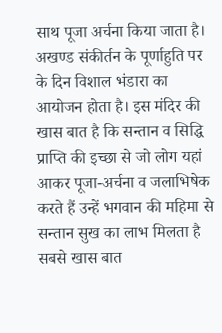साथ पूजा अर्चना किया जाता है। अखण्ड संकीर्तन के पूर्णाहुति पर के दिन विशाल भंडारा का आयोजन होता है। इस मंदिर की खास बात है कि सन्तान व सिद्धि प्राप्ति की इच्छा से जो लोग यहां आकर पूजा-अर्चना व जलाभिषेक करते हैं उन्हें भगवान की महिमा से सन्तान सुख का लाभ मिलता है सबसे खास बात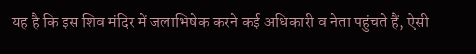यह है कि इस शिव मंदिर में जलाभिषेक करने कई अधिकारी व नेता पहुंचते हैं, ऐसी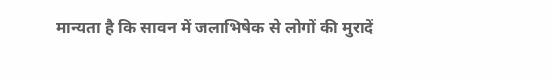मान्यता है कि सावन में जलाभिषेक से लोगों की मुरादें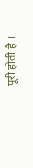पूरी होती है ।